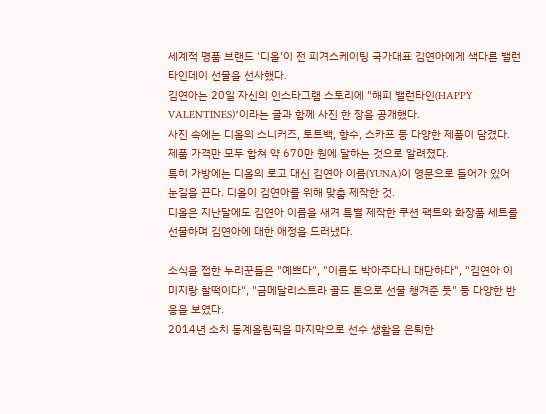세계적 명품 브랜드 '디올'이 전 피겨스케이팅 국가대표 김연아에게 색다른 밸런타인데이 선물을 선사했다.
김연아는 20일 자신의 인스타그램 스토리에 "해피 밸런타인(HAPPY VALENTINES)"이라는 글과 함께 사진 한 장을 공개했다.
사진 속에는 디올의 스니커즈, 토트백, 향수, 스카프 등 다양한 제품이 담겼다. 제품 가격만 모두 합쳐 약 670만 원에 달하는 것으로 알려졌다.
특히 가방에는 디올의 로고 대신 김연아 이름(YUNA)이 영문으로 들어가 있어 눈길을 끈다. 디올이 김연아를 위해 맞춤 제작한 것.
디올은 지난달에도 김연아 이름을 새겨 특별 제작한 쿠션 팩트와 화장품 세트를 선물하며 김연아에 대한 애정을 드러냈다.

소식을 접한 누리꾼들은 "예쁘다", "이름도 박아주다니 대단하다", "김연아 이미지랑 찰떡이다", "금메달리스트라 골드 톤으로 선물 챙겨준 듯" 등 다양한 반응을 보였다.
2014년 소치 동계올림픽을 마지막으로 선수 생활을 은퇴한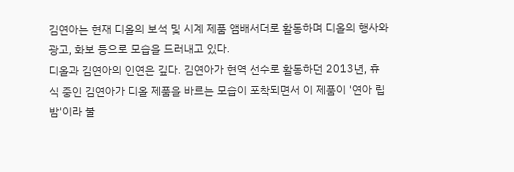김연아는 현재 디올의 보석 및 시계 제품 앰배서더로 활동하며 디올의 행사와 광고, 화보 등으로 모습을 드러내고 있다.
디올과 김연아의 인연은 깊다. 김연아가 현역 선수로 활동하던 2013년, 휴식 중인 김연아가 디올 제품을 바르는 모습이 포착되면서 이 제품이 '연아 립밤'이라 불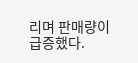리며 판매량이 급증했다.